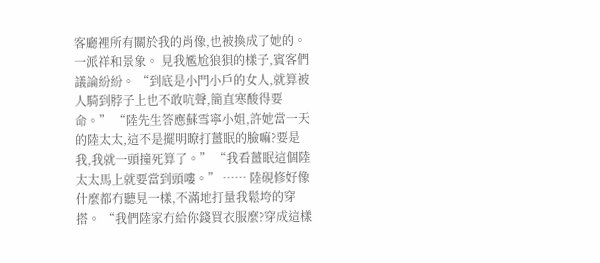客廳裡所有關於我的肖像,也被換成了她的。 一派祥和景象。 見我尷尬狼狽的樣子,賓客們議論紛紛。 “到底是小門小戶的女人,就算被人騎到脖子上也不敢吭聲,簡直寒酸得要命。” “陸先生答應蘇雪寧小姐,許她當一天的陸太太,這不是擺明瞭打薑眠的臉嘛?要是我,我就一頭撞死算了。” “我看薑眠這個陸太太馬上就要當到頭嘍。” …… 陸硯修好像什麼都冇聽見一樣,不滿地打量我鬆垮的穿搭。 “我們陸家冇給你錢買衣服麼?穿成這樣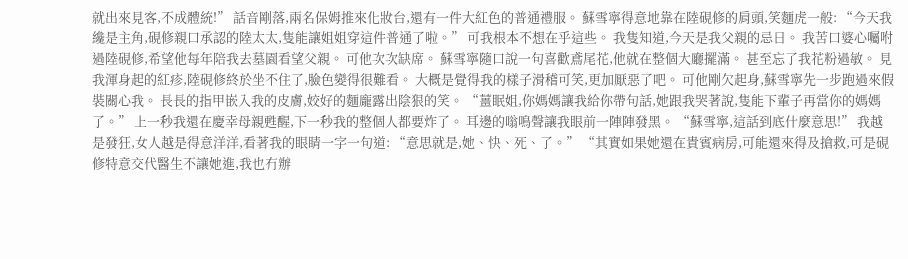就出來見客,不成體統!” 話音剛落,兩名保姆推來化妝台,還有一件大紅色的普通禮服。 蘇雪寧得意地靠在陸硯修的肩頭,笑麵虎一般: “今天我纔是主角,硯修親口承認的陸太太,隻能讓姐姐穿這件普通了啦。” 可我根本不想在乎這些。 我隻知道,今天是我父親的忌日。 我苦口婆心囑咐過陸硯修,希望他每年陪我去墓園看望父親。 可他次次缺席。 蘇雪寧隨口說一句喜歡鳶尾花,他就在整個大廳擺滿。 甚至忘了我花粉過敏。 見我渾身起的紅疹,陸硯修終於坐不住了,臉色變得很難看。 大概是覺得我的樣子滑稽可笑,更加厭惡了吧。 可他剛欠起身,蘇雪寧先一步跑過來假裝關心我。 長長的指甲嵌入我的皮膚,姣好的麵龐露出陰狠的笑。 “薑眠姐,你媽媽讓我給你帶句話,她跟我哭著說,隻能下輩子再當你的媽媽了。” 上一秒我還在慶幸母親甦醒,下一秒我的整個人都要炸了。 耳邊的嗡鳴聲讓我眼前一陣陣發黑。 “蘇雪寧,這話到底什麼意思!” 我越是發狂,女人越是得意洋洋,看著我的眼睛一字一句道: “意思就是,她、快、死、了。” “其實如果她還在貴賓病房,可能還來得及搶救,可是硯修特意交代醫生不讓她進,我也冇辦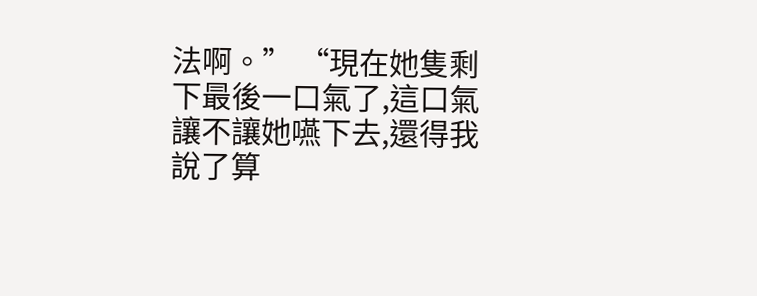法啊。” “現在她隻剩下最後一口氣了,這口氣讓不讓她嚥下去,還得我說了算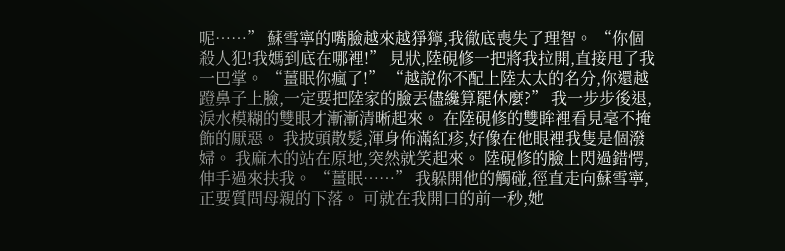呢……” 蘇雪寧的嘴臉越來越猙獰,我徹底喪失了理智。 “你個殺人犯!我媽到底在哪裡!” 見狀,陸硯修一把將我拉開,直接甩了我一巴掌。 “薑眠你瘋了!” “越說你不配上陸太太的名分,你還越蹬鼻子上臉,一定要把陸家的臉丟儘纔算罷休麼?” 我一步步後退,淚水模糊的雙眼才漸漸清晰起來。 在陸硯修的雙眸裡看見毫不掩飾的厭惡。 我披頭散髮,渾身佈滿紅疹,好像在他眼裡我隻是個潑婦。 我麻木的站在原地,突然就笑起來。 陸硯修的臉上閃過錯愕,伸手過來扶我。 “薑眠……” 我躲開他的觸碰,徑直走向蘇雪寧,正要質問母親的下落。 可就在我開口的前一秒,她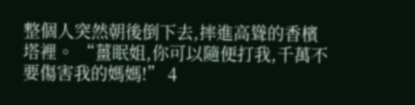整個人突然朝後倒下去,摔進高聳的香檳塔裡。 “薑眠姐,你可以隨便打我,千萬不要傷害我的媽媽!” 4